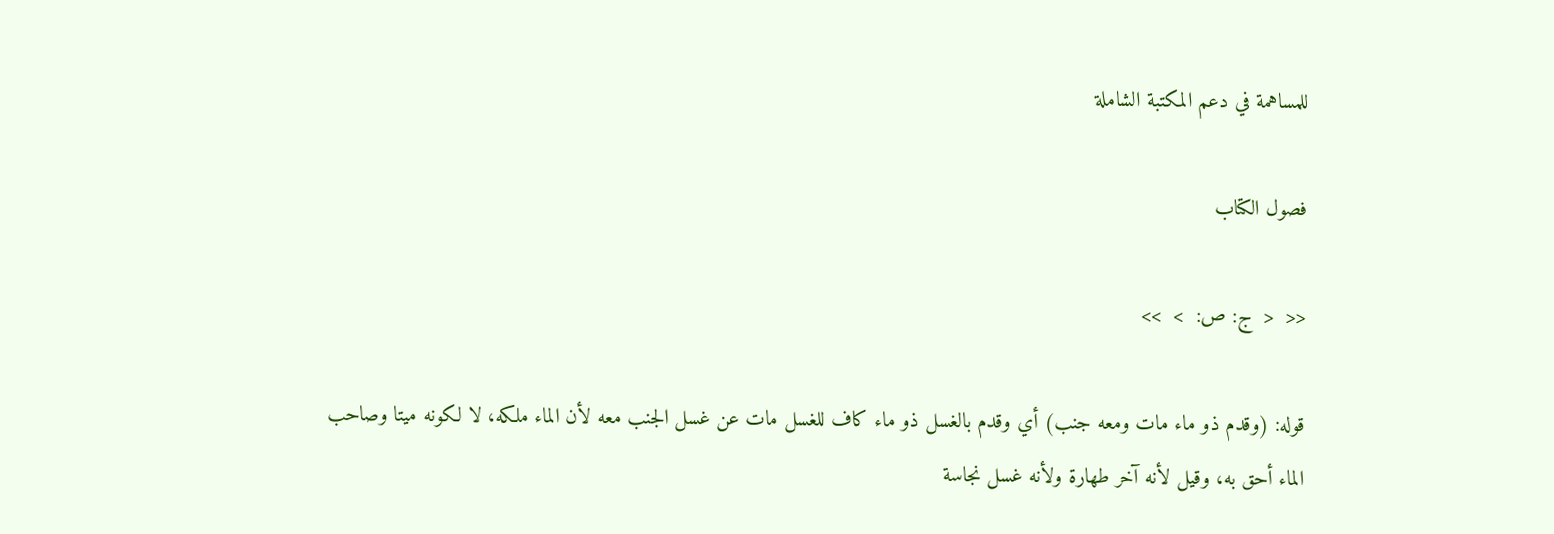للمساهمة في دعم المكتبة الشاملة

فصول الكتاب

<<  <  ج: ص:  >  >>

قوله: (وقدم ذو ماء مات ومعه جنب) أي وقدم بالغسل ذو ماء كاف للغسل مات عن غسل الجنب معه لأن الماء ملكه، لا لكونه ميتا وصاحب الماء أحق به، وقيل لأنه آخر طهارة ولأنه غسل نجاسة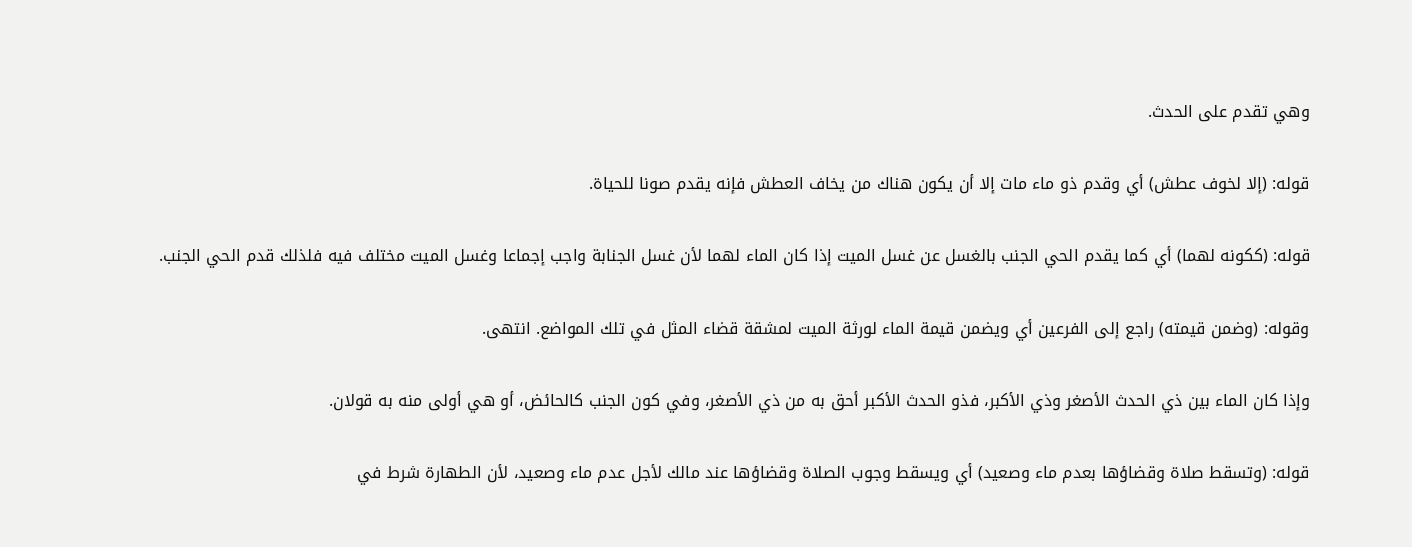وهي تقدم على الحدث.

قوله: (إلا لخوف عطش) أي وقدم ذو ماء مات إلا أن يكون هناك من يخاف العطش فإنه يقدم صونا للحياة.

قوله: (ككونه لهما) أي كما يقدم الحي الجنب بالغسل عن غسل الميت إذا كان الماء لهما لأن غسل الجنابة واجب إجماعا وغسل الميت مختلف فيه فلذلك قدم الحي الجنب.

وقوله: (وضمن قيمته) راجع إلى الفرعين أي ويضمن قيمة الماء لورثة الميت لمشقة قضاء المثل في تلك المواضع. انتهى.

وإذا كان الماء بين ذي الحدث الأصغر وذي الأكبر، فذو الحدث الأكبر أحق به من ذي الأصغر، وفي كون الجنب كالحائض، أو هي أولى منه به قولان.

قوله: (وتسقط صلاة وقضاؤها بعدم ماء وصعيد) أي ويسقط وجوب الصلاة وقضاؤها عند مالك لأجل عدم ماء وصعيد، لأن الطهارة شرط في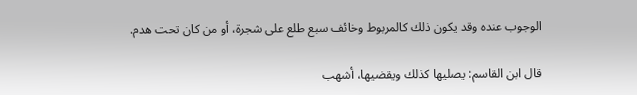الوجوب عنده وقد يكون ذلك كالمربوط وخائف سبع طلع على شجرة، أو من كان تحت هدم.

قال ابن القاسم: يصليها كذلك ويقضيها، أشهب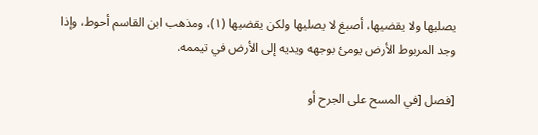يصليها ولا يقضيها، أصبغ لا يصليها ولكن يقضيها (١)، ومذهب ابن القاسم أحوط، وإذا وجد المربوط الأرض يومئ بوجهه ويديه إلى الأرض في تيممه.

[فصل [في المسح على الجرح أو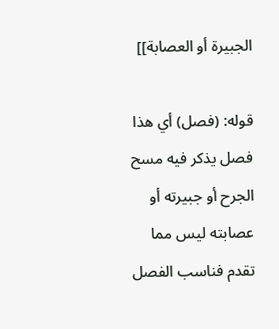الجبيرة أو العصابة]]

قوله: (فصل) أي هذا فصل يذكر فيه مسح الجرح أو جبيرته أو عصابته ليس مما تقدم فناسب الفصل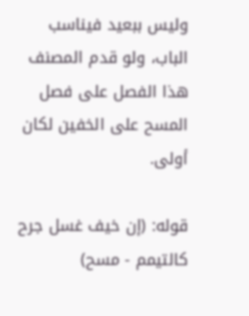وليس ببعيد فيناسب الباب، ولو قدم المصنف هذا الفصل على فصل المسح على الخفين لكان أولى.

قوله: (إن خيف غسل جرح كالتيمم - مسح)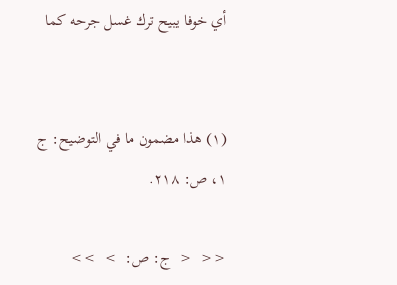أي خوفا يبيح ترك غسل جرحه كما


(١) هذا مضمون ما في التوضيح: ج ١، ص: ٢١٨.

<<  <  ج: ص:  >  >>